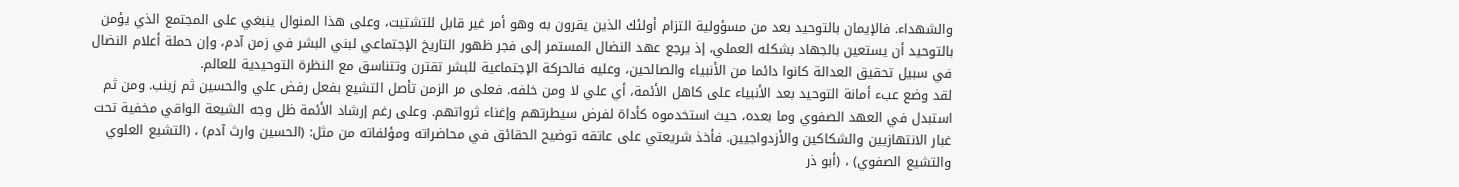والشهداء. فالإيمان بالتوحيد بعد من مسؤولية التزام أولئك الذين يقرون به وهو أمر غير قابل للتشتيت، وعلى هذا المنوال ينبغي على المجتمع الذي يؤمن بالتوحيد أن يستعين بالجهاد بشكله العملي، إذ يرجع عهد النضال المستمر إلى فجر ظهور التاريخ الإجتماعي لبني البشر في زمن آدم، وإن حملة أعلام النضال في سبيل تحقيق العدالة كانوا دائما من الأنبياء والصالحين، وعليه فالحركة الإجتماعية للبشر تقترن وتتناسق مع النظرة التوحيدية للعالم.
لقد وضع عبء أمانة التوحيد بعد الأنبياء على كاهل الأئمة، أي علي لا ومن خلفه. فعلى مر الزمن تأصل التشيع بفعل رفض علي والحسين ثم زينب. ومن ثم استبدل في العهد الصفوي وما بعده، حيث استخدموه كأداة لفرض سيطرتهم وإغناء ثرواتهم. وعلى رغم إرشاد الأئمة ظل وجه الشيعة الواقي مخفية تحت غبار الانتهازيين والشكاكين والأزدواجيين. فأخذ شريعتي على عاتقه توضيح الحقائق في محاضراته ومؤلفاته من مثل: (الحسين وارث آدم) ، (التشيع العلوي والتشيع الصفوي) ، (أبو ذر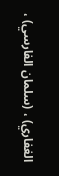الغفاري) ، (سلمان الفارسي) ،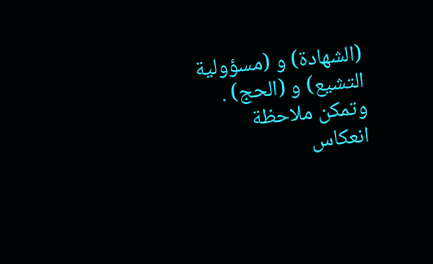(الشهادة) و (مسؤولية التشيع) و (الحج) .
وتمكن ملاحظة انعکاس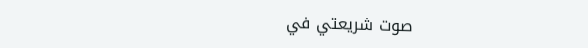صوت شريعتي في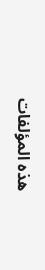هذه المؤلفات